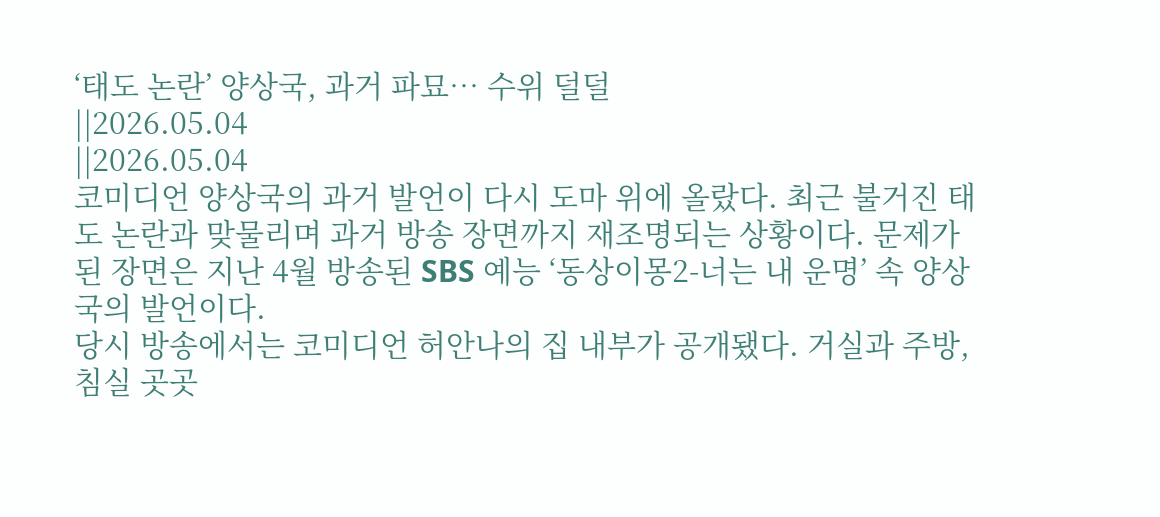‘태도 논란’ 양상국, 과거 파묘… 수위 덜덜
||2026.05.04
||2026.05.04
코미디언 양상국의 과거 발언이 다시 도마 위에 올랐다. 최근 불거진 태도 논란과 맞물리며 과거 방송 장면까지 재조명되는 상황이다. 문제가 된 장면은 지난 4월 방송된 SBS 예능 ‘동상이몽2-너는 내 운명’ 속 양상국의 발언이다.
당시 방송에서는 코미디언 허안나의 집 내부가 공개됐다. 거실과 주방, 침실 곳곳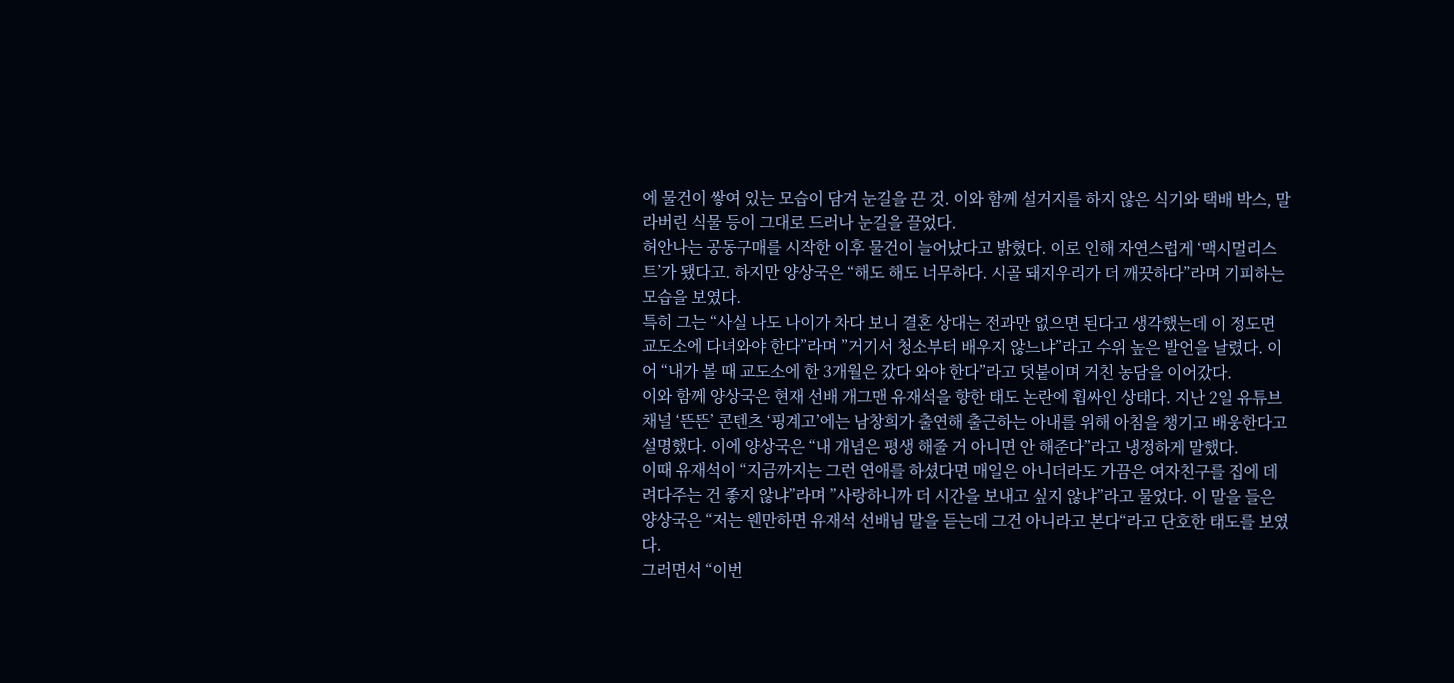에 물건이 쌓여 있는 모습이 담겨 눈길을 끈 것. 이와 함께 설거지를 하지 않은 식기와 택배 박스, 말라버린 식물 등이 그대로 드러나 눈길을 끌었다.
허안나는 공동구매를 시작한 이후 물건이 늘어났다고 밝혔다. 이로 인해 자연스럽게 ‘맥시멀리스트’가 됐다고. 하지만 양상국은 “해도 해도 너무하다. 시골 돼지우리가 더 깨끗하다”라며 기피하는 모습을 보였다.
특히 그는 “사실 나도 나이가 차다 보니 결혼 상대는 전과만 없으면 된다고 생각했는데 이 정도면 교도소에 다녀와야 한다”라며 ”거기서 청소부터 배우지 않느냐”라고 수위 높은 발언을 날렸다. 이어 “내가 볼 때 교도소에 한 3개월은 갔다 와야 한다”라고 덧붙이며 거친 농담을 이어갔다.
이와 함께 양상국은 현재 선배 개그맨 유재석을 향한 태도 논란에 휩싸인 상태다. 지난 2일 유튜브 채널 ‘뜬뜬’ 콘텐츠 ‘핑계고’에는 남창희가 출연해 출근하는 아내를 위해 아침을 챙기고 배웅한다고 설명했다. 이에 양상국은 “내 개념은 평생 해줄 거 아니면 안 해준다”라고 냉정하게 말했다.
이때 유재석이 “지금까지는 그런 연애를 하셨다면 매일은 아니더라도 가끔은 여자친구를 집에 데려다주는 건 좋지 않냐”라며 ”사랑하니까 더 시간을 보내고 싶지 않냐”라고 물었다. 이 말을 들은 양상국은 “저는 웬만하면 유재석 선배님 말을 듣는데 그건 아니라고 본다“라고 단호한 태도를 보였다.
그러면서 “이번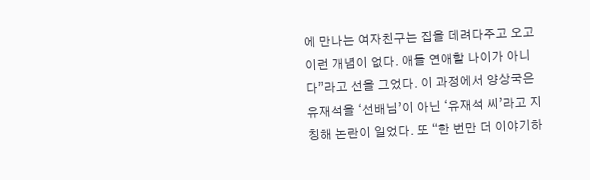에 만나는 여자친구는 집을 데려다주고 오고 이런 개념이 없다. 애들 연애할 나이가 아니다”라고 선을 그었다. 이 과정에서 양상국은 유재석을 ‘선배님’이 아닌 ‘유재석 씨’라고 지칭해 논란이 일었다. 또 “한 번만 더 이야기하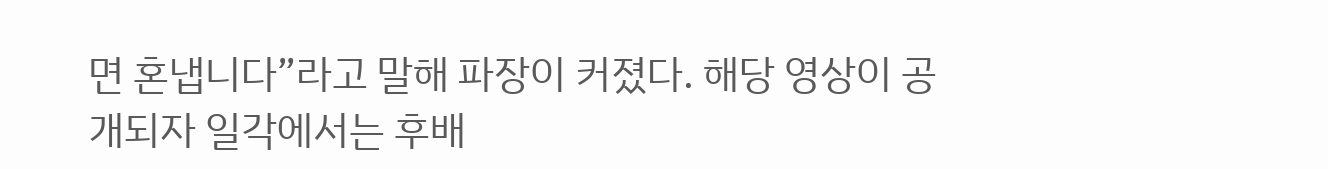면 혼냅니다”라고 말해 파장이 커졌다. 해당 영상이 공개되자 일각에서는 후배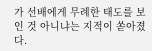가 선배에게 무례한 태도를 보인 것 아니냐는 지적이 쏟아졌다.